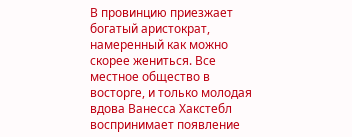В провинцию приезжает богатый аристократ, намеренный как можно скорее жениться. Все местное общество в восторге, и только молодая вдова Ванесса Хакстебл воспринимает появление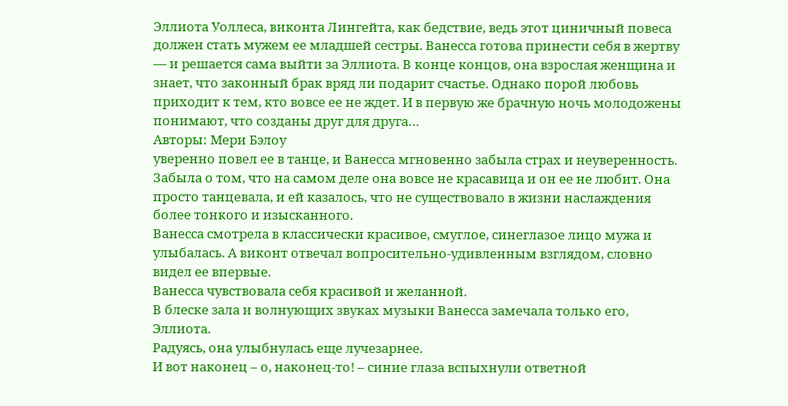Эллиота Уоллеса, виконта Лингейта, как бедствие, ведь этот циничный повеса должен стать мужем ее младшей сестры. Ванесса готова принести себя в жертву — и решается сама выйти за Эллиота. В конце концов, она взрослая женщина и знает, что законный брак вряд ли подарит счастье. Однако порой любовь приходит к тем, кто вовсе ее не ждет. И в первую же брачную ночь молодожены понимают, что созданы друг для друга…
Авторы: Мери Бэлоу
уверенно повел ее в танце, и Ванесса мгновенно забыла страх и неуверенность.
Забыла о том, что на самом деле она вовсе не красавица и он ее не любит. Она просто танцевала, и ей казалось, что не существовало в жизни наслаждения более тонкого и изысканного.
Ванесса смотрела в классически красивое, смуглое, синеглазое лицо мужа и улыбалась. А виконт отвечал вопросительно-удивленным взглядом, словно видел ее впервые.
Ванесса чувствовала себя красивой и желанной.
В блеске зала и волнующих звуках музыки Ванесса замечала только его, Эллиота.
Радуясь, она улыбнулась еще лучезарнее.
И вот наконец – о, наконец-то! – синие глаза вспыхнули ответной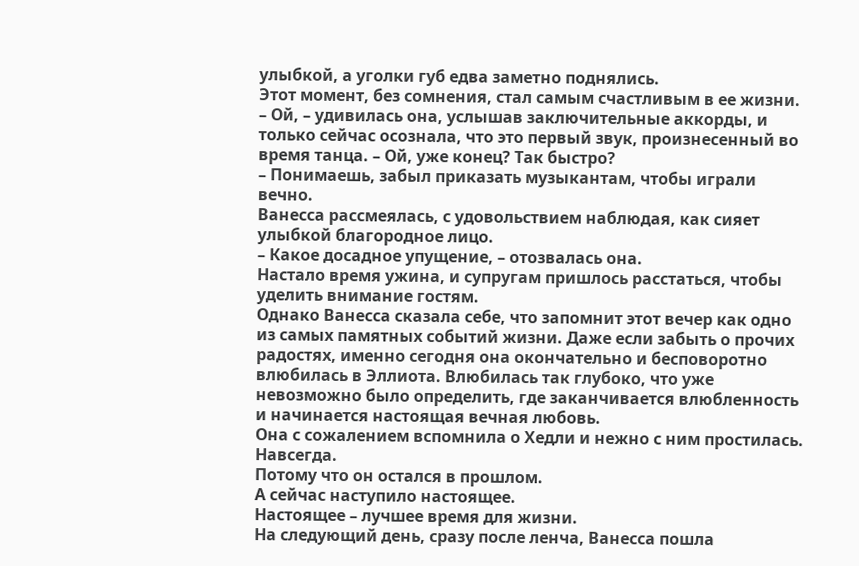улыбкой, а уголки губ едва заметно поднялись.
Этот момент, без сомнения, стал самым счастливым в ее жизни.
– Ой, – удивилась она, услышав заключительные аккорды, и только сейчас осознала, что это первый звук, произнесенный во время танца. – Ой, уже конец? Так быстро?
– Понимаешь, забыл приказать музыкантам, чтобы играли вечно.
Ванесса рассмеялась, с удовольствием наблюдая, как сияет улыбкой благородное лицо.
– Какое досадное упущение, – отозвалась она.
Настало время ужина, и супругам пришлось расстаться, чтобы уделить внимание гостям.
Однако Ванесса сказала себе, что запомнит этот вечер как одно из самых памятных событий жизни. Даже если забыть о прочих радостях, именно сегодня она окончательно и бесповоротно влюбилась в Эллиота. Влюбилась так глубоко, что уже невозможно было определить, где заканчивается влюбленность и начинается настоящая вечная любовь.
Она с сожалением вспомнила о Хедли и нежно с ним простилась. Навсегда.
Потому что он остался в прошлом.
А сейчас наступило настоящее.
Настоящее – лучшее время для жизни.
На следующий день, сразу после ленча, Ванесса пошла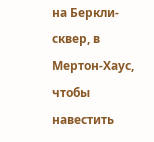на Беркли-сквер, в Мертон-Хаус, чтобы навестить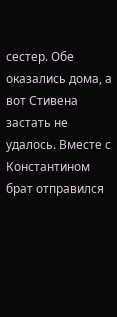сестер. Обе оказались дома, а вот Стивена застать не удалось. Вместе с Константином брат отправился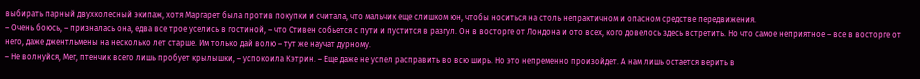выбирать парный двухколесный экипаж, хотя Маргарет была против покупки и считала, что мальчик еще слишком юн, чтобы носиться на столь непрактичном и опасном средстве передвижения.
– Очень боюсь, – призналась она, едва все трое уселись в гостиной, – что Стивен собьется с пути и пустится в разгул. Он в восторге от Лондона и ото всех, кого довелось здесь встретить. Но что самое неприятное – все в восторге от него, даже джентльмены на несколько лет старше. Им только дай волю – тут же научат дурному.
– Не волнуйся, Мег, птенчик всего лишь пробует крылышки, – успокоила Кэтрин. – Еще даже не успел расправить во всю ширь. Но это непременно произойдет. А нам лишь остается верить в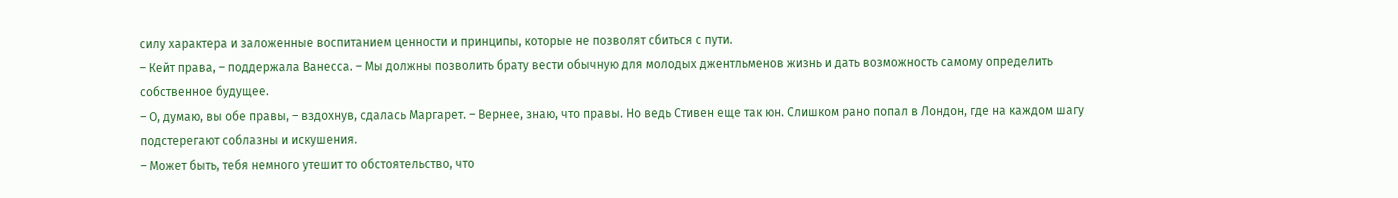силу характера и заложенные воспитанием ценности и принципы, которые не позволят сбиться с пути.
– Кейт права, – поддержала Ванесса. – Мы должны позволить брату вести обычную для молодых джентльменов жизнь и дать возможность самому определить собственное будущее.
– О, думаю, вы обе правы, – вздохнув, сдалась Маргарет. – Вернее, знаю, что правы. Но ведь Стивен еще так юн. Слишком рано попал в Лондон, где на каждом шагу подстерегают соблазны и искушения.
– Может быть, тебя немного утешит то обстоятельство, что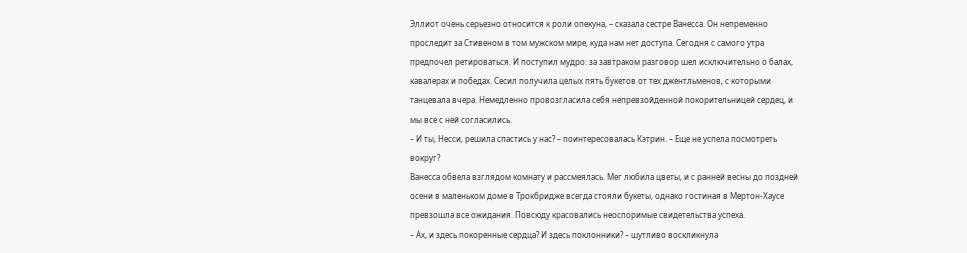Эллиот очень серьезно относится к роли опекуна, – сказала сестре Ванесса. Он непременно проследит за Стивеном в том мужском мире, куда нам нет доступа. Сегодня с самого утра предпочел ретироваться. И поступил мудро: за завтраком разговор шел исключительно о балах, кавалерах и победах. Сесил получила целых пять букетов от тех джентльменов, с которыми танцевала вчера. Немедленно провозгласила себя непревзойденной покорительницей сердец, и мы все с ней согласились.
– И ты, Несси, решила спастись у нас? – поинтересовалась Кэтрин. – Еще не успела посмотреть вокруг?
Ванесса обвела взглядом комнату и рассмеялась. Мег любила цветы, и с ранней весны до поздней осени в маленьком доме в Трокбридже всегда стояли букеты, однако гостиная в Мертон-Хаусе превзошла все ожидания. Повсюду красовались неоспоримые свидетельства успеха.
– Ах, и здесь покоренные сердца? И здесь поклонники? – шутливо воскликнула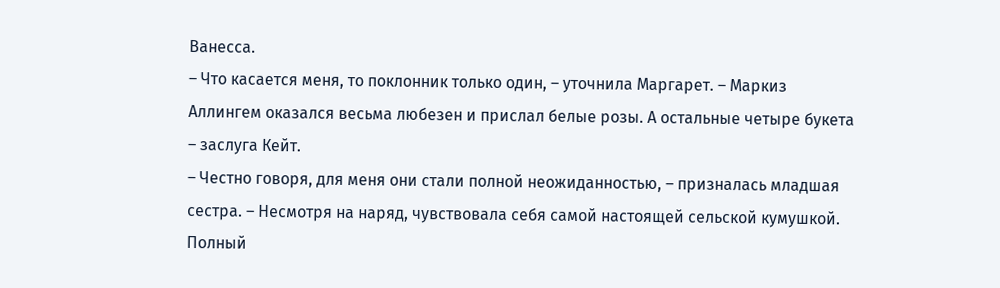Ванесса.
– Что касается меня, то поклонник только один, – уточнила Маргарет. – Маркиз Аллингем оказался весьма любезен и прислал белые розы. А остальные четыре букета – заслуга Кейт.
– Честно говоря, для меня они стали полной неожиданностью, – призналась младшая сестра. – Несмотря на наряд, чувствовала себя самой настоящей сельской кумушкой. Полный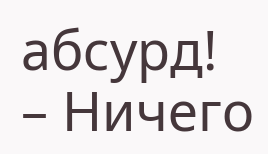абсурд!
– Ничего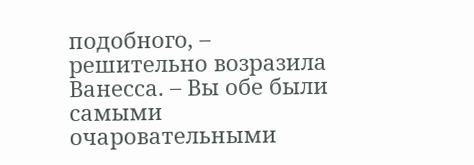подобного, – решительно возразила Ванесса. – Вы обе были самыми очаровательными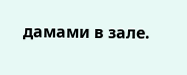дамами в зале.